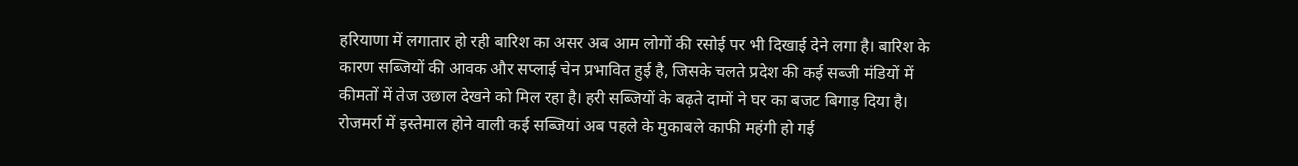हरियाणा में लगातार हो रही बारिश का असर अब आम लोगों की रसोई पर भी दिखाई देने लगा है। बारिश के कारण सब्जियों की आवक और सप्लाई चेन प्रभावित हुई है, जिसके चलते प्रदेश की कई सब्जी मंडियों में कीमतों में तेज उछाल देखने को मिल रहा है। हरी सब्जियों के बढ़ते दामों ने घर का बजट बिगाड़ दिया है। रोजमर्रा में इस्तेमाल होने वाली कई सब्जियां अब पहले के मुकाबले काफी महंगी हो गई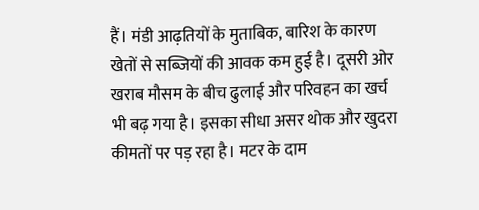हैं। मंडी आढ़तियों के मुताबिक, बारिश के कारण खेतों से सब्जियों की आवक कम हुई है। दूसरी ओर खराब मौसम के बीच ढुलाई और परिवहन का खर्च भी बढ़ गया है। इसका सीधा असर थोक और खुदरा कीमतों पर पड़ रहा है। मटर के दाम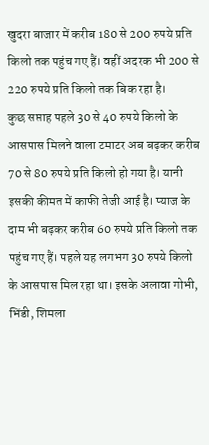खुदरा बाजार में करीब 180 से 200 रुपये प्रति किलो तक पहुंच गए हैं। वहीं अदरक भी 200 से 220 रुपये प्रति किलो तक बिक रहा है।
कुछ सप्ताह पहले 30 से 40 रुपये किलो के आसपास मिलने वाला टमाटर अब बढ़कर करीब 70 से 80 रुपये प्रति किलो हो गया है। यानी इसकी कीमत में काफी तेजी आई है। प्याज के दाम भी बढ़कर करीब 60 रुपये प्रति किलो तक पहुंच गए हैं। पहले यह लगभग 30 रुपये किलो के आसपास मिल रहा था। इसके अलावा गोभी, भिंडी, शिमला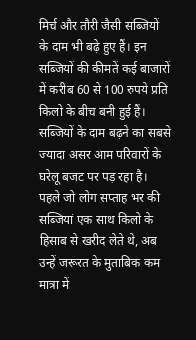मिर्च और तौरी जैसी सब्जियों के दाम भी बढ़े हुए हैं। इन सब्जियों की कीमतें कई बाजारों में करीब 60 से 100 रुपये प्रति किलो के बीच बनी हुई हैं। सब्जियों के दाम बढ़ने का सबसे ज्यादा असर आम परिवारों के घरेलू बजट पर पड़ रहा है। पहले जो लोग सप्ताह भर की सब्जियां एक साथ किलो के हिसाब से खरीद लेते थे, अब उन्हें जरूरत के मुताबिक कम मात्रा में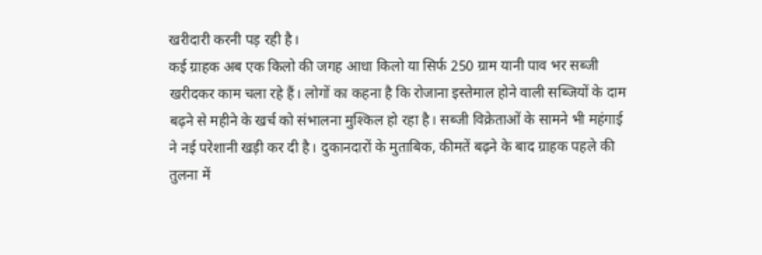खरीदारी करनी पड़ रही है।
कई ग्राहक अब एक किलो की जगह आधा किलो या सिर्फ 250 ग्राम यानी पाव भर सब्जी खरीदकर काम चला रहे हैं। लोगों का कहना है कि रोजाना इस्तेमाल होने वाली सब्जियों के दाम बढ़ने से महीने के खर्च को संभालना मुश्किल हो रहा है। सब्जी विक्रेताओं के सामने भी महंगाई ने नई परेशानी खड़ी कर दी है। दुकानदारों के मुताबिक, कीमतें बढ़ने के बाद ग्राहक पहले की तुलना में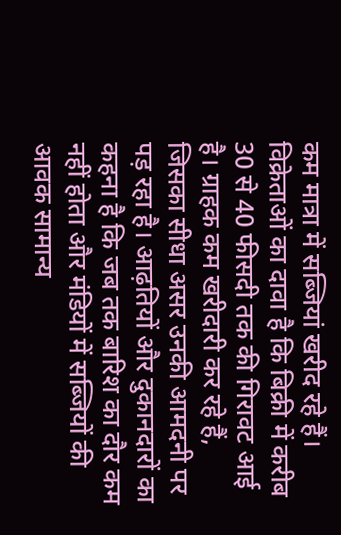कम मात्रा में सब्जियां खरीद रहे हैं। विक्रेताओं का दावा है कि बिक्री में करीब 30 से 40 फीसदी तक की गिरावट आई है। ग्राहक कम खरीदारी कर रहे हैं, जिसका सीधा असर उनकी आमदनी पर पड़ रहा है। आढ़तियों और दुकानदारों का कहना है कि जब तक बारिश का दौर कम नहीं होता और मंडियों में सब्जियों की आवक सामान्य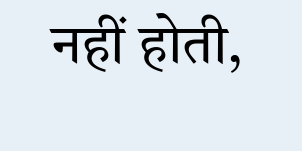नहीं होती,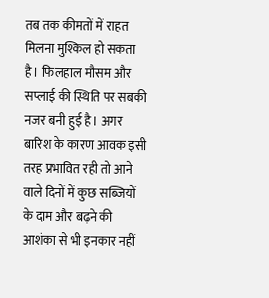तब तक कीमतों में राहत मिलना मुश्किल हो सकता है। फिलहाल मौसम और सप्लाई की स्थिति पर सबकी नजर बनी हुई है। अगर बारिश के कारण आवक इसी तरह प्रभावित रही तो आने वाले दिनों में कुछ सब्जियों के दाम और बढ़ने की आशंका से भी इनकार नहीं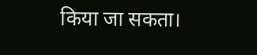किया जा सकता।